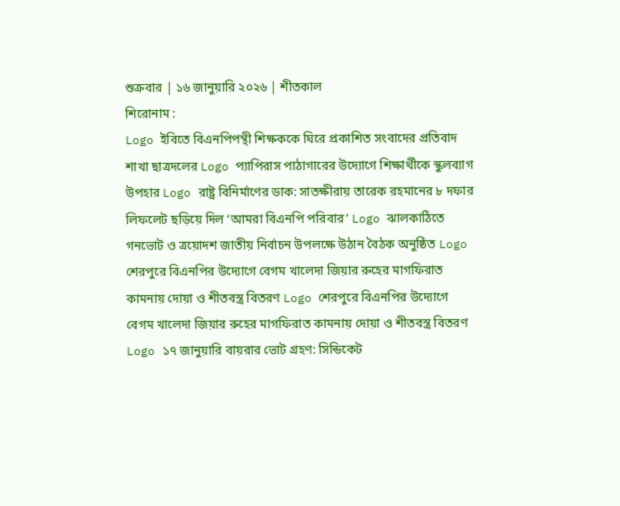শুক্রবার | ১৬ জানুয়ারি ২০২৬ | শীতকাল
শিরোনাম :
Logo ইবিতে বিএনপিপন্থী শিক্ষককে ঘিরে প্রকাশিত সংবাদের প্রতিবাদ শাখা ছাত্রদলের Logo প্যাপিরাস পাঠাগারের উদ্যোগে শিক্ষার্থীকে স্কুলব্যাগ উপহার Logo রাষ্ট্র বিনির্মাণের ডাক: সাতক্ষীরায় তারেক রহমানের ৮ দফার লিফলেট ছড়িয়ে দিল ‘আমরা বিএনপি পরিবার’ Logo ঝালকাঠিতে গনভোট ও ত্রয়োদশ জাতীয় নির্বাচন উপলক্ষে উঠান বৈঠক অনুষ্ঠিত Logo শেরপুরে বিএনপির উদ্যোগে বেগম খালেদা জিয়ার রুহের মাগফিরাত কামনায় দোয়া ও শীতবস্ত্র বিতরণ Logo শেরপুরে বিএনপির উদ্যোগে বেগম খালেদা জিয়ার রুহের মাগফিরাত কামনায় দোয়া ও শীতবস্ত্র বিতরণ Logo ১৭ জানুয়ারি বায়রার ভোট গ্রহণ: সিন্ডিকেট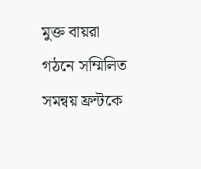মুক্ত বায়রা গঠনে সম্মিলিত সমন্বয় ফ্রন্টকে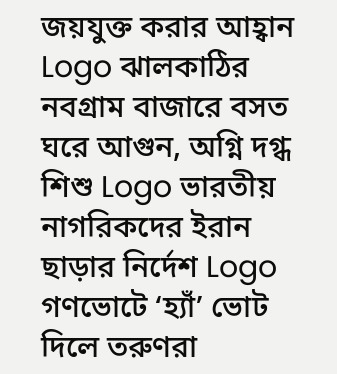জয়যুক্ত করার আহ্বান Logo ঝালকাঠির নবগ্রাম বাজারে বসত ঘরে আগুন, অগ্নি দগ্ধ শিশু Logo ভারতীয় নাগরিকদের ইরান ছাড়ার নির্দেশ Logo গণভোটে ‘হ্যাঁ’ ভোট দিলে তরুণরা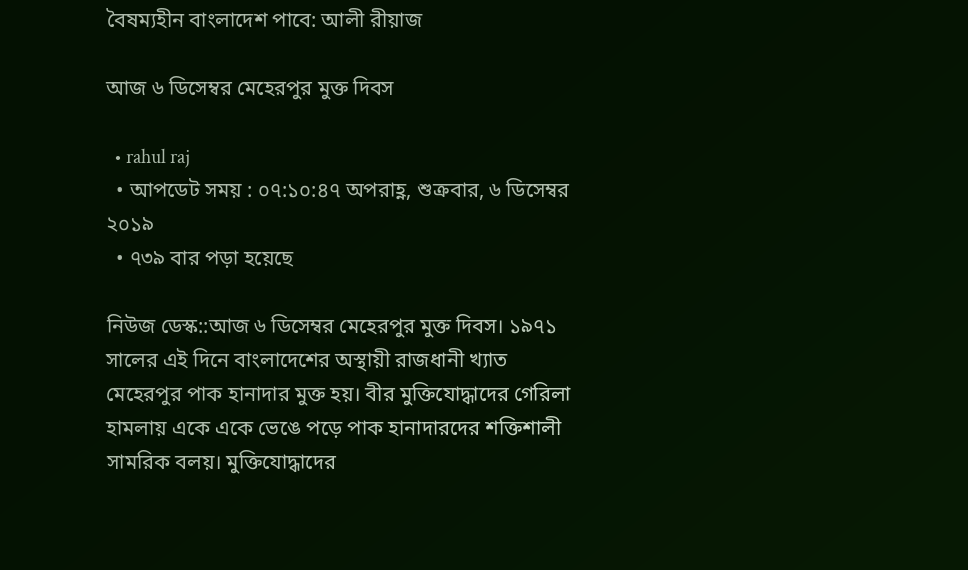বৈষম্যহীন বাংলাদেশ পাবে: আলী রীয়াজ

আজ ৬ ডিসেম্বর মেহেরপুর মুক্ত দিবস

  • rahul raj
  • আপডেট সময় : ০৭:১০:৪৭ অপরাহ্ণ, শুক্রবার, ৬ ডিসেম্বর ২০১৯
  • ৭৩৯ বার পড়া হয়েছে

নিউজ ডেস্ক::আজ ৬ ডিসেম্বর মেহেরপুর মুক্ত দিবস। ১৯৭১ সালের এই দিনে বাংলাদেশের অস্থায়ী রাজধানী খ্যাত মেহেরপুর পাক হানাদার মুক্ত হয়। বীর মুক্তিযোদ্ধাদের গেরিলা হামলায় একে একে ভেঙে পড়ে পাক হানাদারদের শক্তিশালী সামরিক বলয়। মুক্তিযোদ্ধাদের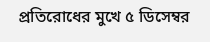প্রতিরোধের মুখে ৫ ডিসেম্বর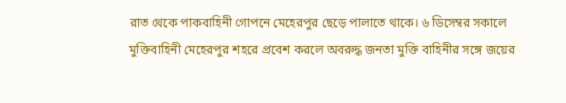রাত থেকে পাকবাহিনী গোপনে মেহেরপুর ছেড়ে পালাতে থাকে। ৬ ডিসেম্বর সকালে মুক্তিবাহিনী মেহেরপুর শহরে প্রবেশ করলে অবরুদ্ধ জনতা মুক্তি বাহিনীর সঙ্গে জয়ের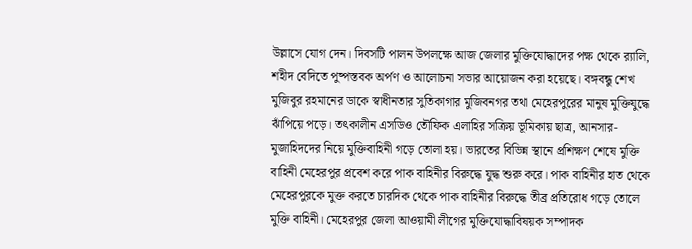উল্লাসে যোগ দেন। দিবসটি পালন উপলক্ষে আজ জেলার মুক্তিযোদ্ধাদের পক্ষ থেকে র‌্যালি, শহীদ বেদিতে পুষ্পস্তবক অর্পণ ও আলোচনা সভার আয়োজন করা হয়েছে। বঙ্গবন্ধু শেখ মুজিবুর রহমানের ডাকে স্বাধীনতার সুতিকাগার মুজিবনগর তথা মেহেরপুরের মানুষ মুক্তিযুদ্ধে ঝাঁপিয়ে পড়ে। তৎকালীন এসডিও তৌফিক এলাহির সক্রিয় ভূমিকায় ছাত্র, আনসার-মুজাহিদদের নিয়ে মুক্তিবাহিনী গড়ে তোলা হয়। ভারতের বিভিন্ন স্থানে প্রশিক্ষণ শেষে মুক্তি বাহিনী মেহেরপুর প্রবেশ করে পাক বাহিনীর বিরুদ্ধে যুদ্ধ শুরু করে। পাক বাহিনীর হাত থেকে মেহেরপুরকে মুক্ত করতে চারদিক থেকে পাক বাহিনীর বিরুদ্ধে তীব্র প্রতিরোধ গড়ে তোলে মুক্তি বাহিনী। মেহেরপুর জেলা আওয়ামী লীগের মুক্তিযোদ্ধাবিষয়ক সম্পাদক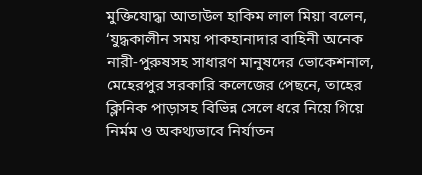মুক্তিযোদ্ধা আতাউল হাকিম লাল মিয়া বলেন, ‘যুদ্ধকালীন সময় পাকহানাদার বাহিনী অনেক নারী-পুরুষসহ সাধারণ মানুষদের ভোকেশনাল, মেহেরপুর সরকারি কলেজের পেছনে, তাহের ক্লিনিক পাড়াসহ বিভিন্ন সেলে ধরে নিয়ে গিয়ে নির্মম ও অকথ্যভাবে নির্যাতন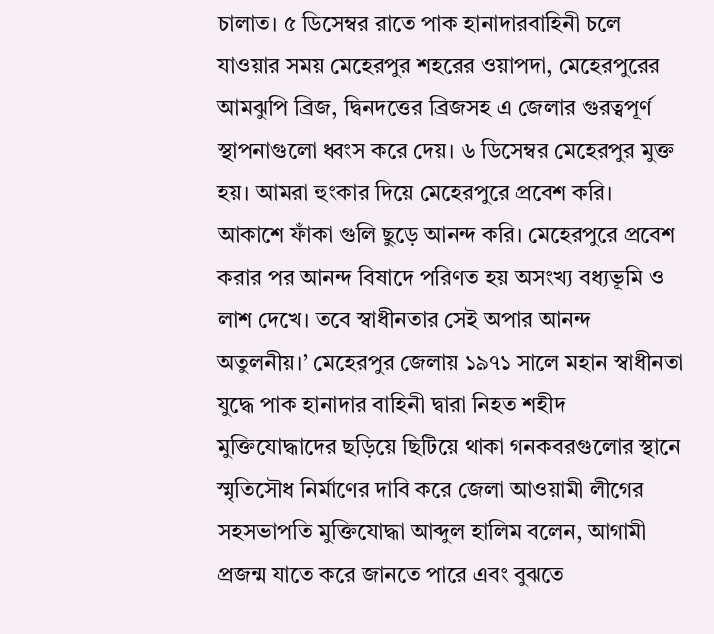চালাত। ৫ ডিসেম্বর রাতে পাক হানাদারবাহিনী চলে যাওয়ার সময় মেহেরপুর শহরের ওয়াপদা, মেহেরপুরের আমঝুপি ব্রিজ, দ্বিনদত্তের ব্রিজসহ এ জেলার গুরত্বপূর্ণ স্থাপনাগুলো ধ্বংস করে দেয়। ৬ ডিসেম্বর মেহেরপুর মুক্ত হয়। আমরা হুংকার দিয়ে মেহেরপুরে প্রবেশ করি। আকাশে ফাঁকা গুলি ছুড়ে আনন্দ করি। মেহেরপুরে প্রবেশ করার পর আনন্দ বিষাদে পরিণত হয় অসংখ্য বধ্যভূমি ও লাশ দেখে। তবে স্বাধীনতার সেই অপার আনন্দ অতুলনীয়।’ মেহেরপুর জেলায় ১৯৭১ সালে মহান স্বাধীনতা যুদ্ধে পাক হানাদার বাহিনী দ্বারা নিহত শহীদ মুক্তিযোদ্ধাদের ছড়িয়ে ছিটিয়ে থাকা গনকবরগুলোর স্থানে স্মৃতিসৌধ নির্মাণের দাবি করে জেলা আওয়ামী লীগের সহসভাপতি মুক্তিযোদ্ধা আব্দুল হালিম বলেন, আগামী প্রজন্ম যাতে করে জানতে পারে এবং বুঝতে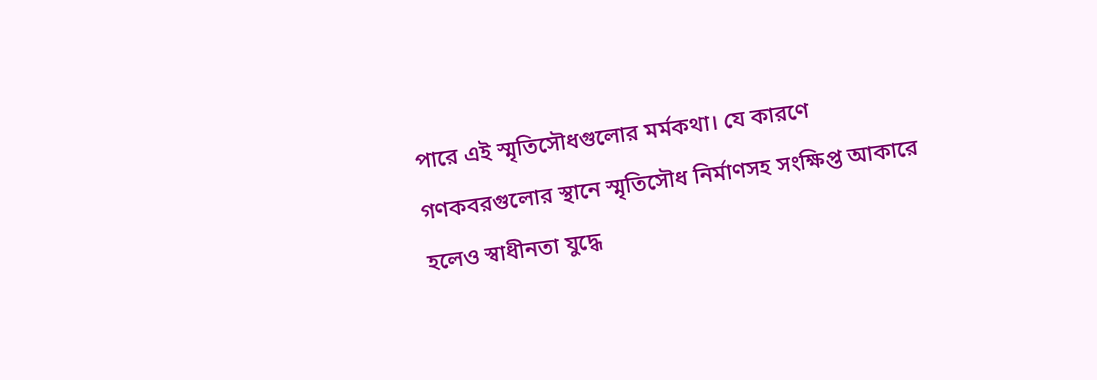পারে এই স্মৃতিসৌধগুলোর মর্মকথা। যে কারণে গণকবরগুলোর স্থানে স্মৃতিসৌধ নির্মাণসহ সংক্ষিপ্ত আকারে হলেও স্বাধীনতা যুদ্ধে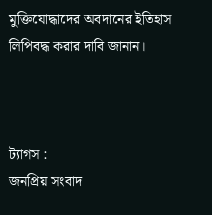মুক্তিযোদ্ধাদের অবদানের ইতিহাস লিপিবদ্ধ করার দাবি জানান।



ট্যাগস :
জনপ্রিয় সংবাদ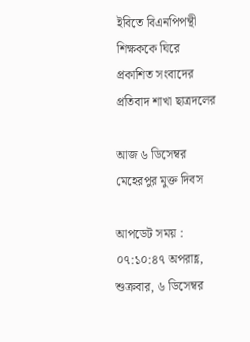ইবিতে বিএনপিপন্থী শিক্ষককে ঘিরে প্রকাশিত সংবাদের প্রতিবাদ শাখা ছাত্রদলের

আজ ৬ ডিসেম্বর মেহেরপুর মুক্ত দিবস

আপডেট সময় : ০৭:১০:৪৭ অপরাহ্ণ, শুক্রবার, ৬ ডিসেম্বর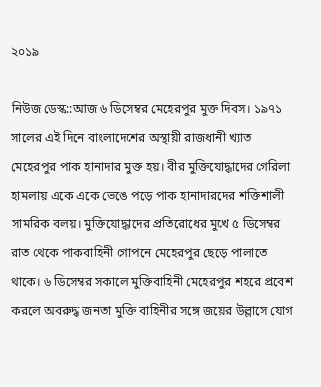২০১৯

নিউজ ডেস্ক::আজ ৬ ডিসেম্বর মেহেরপুর মুক্ত দিবস। ১৯৭১ সালের এই দিনে বাংলাদেশের অস্থায়ী রাজধানী খ্যাত মেহেরপুর পাক হানাদার মুক্ত হয়। বীর মুক্তিযোদ্ধাদের গেরিলা হামলায় একে একে ভেঙে পড়ে পাক হানাদারদের শক্তিশালী সামরিক বলয়। মুক্তিযোদ্ধাদের প্রতিরোধের মুখে ৫ ডিসেম্বর রাত থেকে পাকবাহিনী গোপনে মেহেরপুর ছেড়ে পালাতে থাকে। ৬ ডিসেম্বর সকালে মুক্তিবাহিনী মেহেরপুর শহরে প্রবেশ করলে অবরুদ্ধ জনতা মুক্তি বাহিনীর সঙ্গে জয়ের উল্লাসে যোগ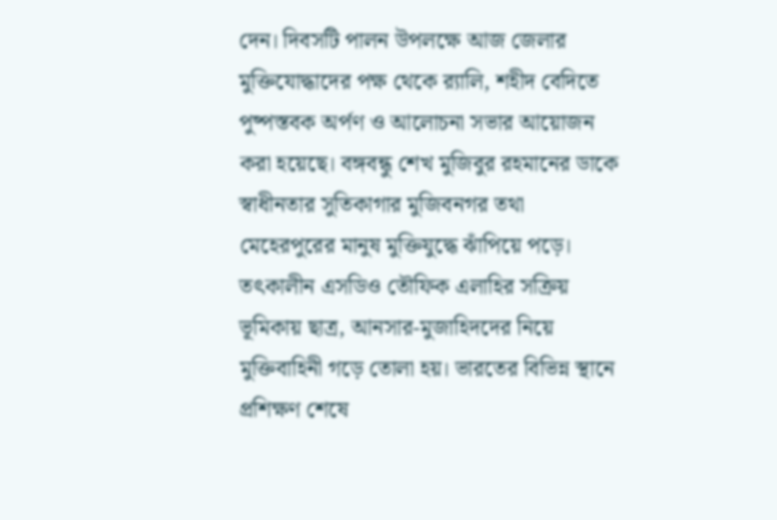দেন। দিবসটি পালন উপলক্ষে আজ জেলার মুক্তিযোদ্ধাদের পক্ষ থেকে র‌্যালি, শহীদ বেদিতে পুষ্পস্তবক অর্পণ ও আলোচনা সভার আয়োজন করা হয়েছে। বঙ্গবন্ধু শেখ মুজিবুর রহমানের ডাকে স্বাধীনতার সুতিকাগার মুজিবনগর তথা মেহেরপুরের মানুষ মুক্তিযুদ্ধে ঝাঁপিয়ে পড়ে। তৎকালীন এসডিও তৌফিক এলাহির সক্রিয় ভূমিকায় ছাত্র, আনসার-মুজাহিদদের নিয়ে মুক্তিবাহিনী গড়ে তোলা হয়। ভারতের বিভিন্ন স্থানে প্রশিক্ষণ শেষে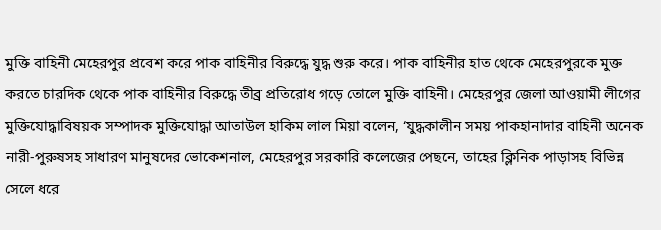মুক্তি বাহিনী মেহেরপুর প্রবেশ করে পাক বাহিনীর বিরুদ্ধে যুদ্ধ শুরু করে। পাক বাহিনীর হাত থেকে মেহেরপুরকে মুক্ত করতে চারদিক থেকে পাক বাহিনীর বিরুদ্ধে তীব্র প্রতিরোধ গড়ে তোলে মুক্তি বাহিনী। মেহেরপুর জেলা আওয়ামী লীগের মুক্তিযোদ্ধাবিষয়ক সম্পাদক মুক্তিযোদ্ধা আতাউল হাকিম লাল মিয়া বলেন, ‘যুদ্ধকালীন সময় পাকহানাদার বাহিনী অনেক নারী-পুরুষসহ সাধারণ মানুষদের ভোকেশনাল, মেহেরপুর সরকারি কলেজের পেছনে, তাহের ক্লিনিক পাড়াসহ বিভিন্ন সেলে ধরে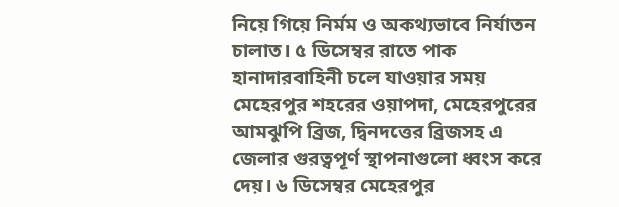নিয়ে গিয়ে নির্মম ও অকথ্যভাবে নির্যাতন চালাত। ৫ ডিসেম্বর রাতে পাক হানাদারবাহিনী চলে যাওয়ার সময় মেহেরপুর শহরের ওয়াপদা, মেহেরপুরের আমঝুপি ব্রিজ, দ্বিনদত্তের ব্রিজসহ এ জেলার গুরত্বপূর্ণ স্থাপনাগুলো ধ্বংস করে দেয়। ৬ ডিসেম্বর মেহেরপুর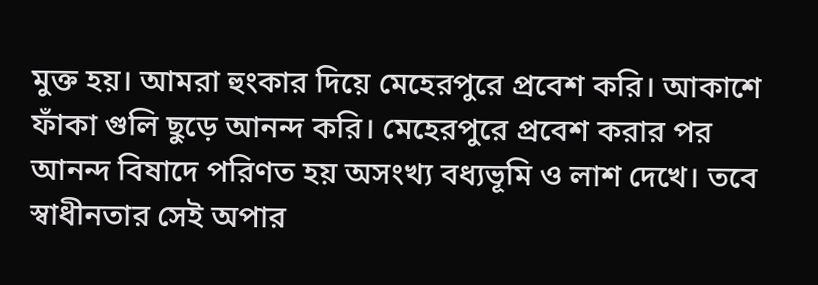মুক্ত হয়। আমরা হুংকার দিয়ে মেহেরপুরে প্রবেশ করি। আকাশে ফাঁকা গুলি ছুড়ে আনন্দ করি। মেহেরপুরে প্রবেশ করার পর আনন্দ বিষাদে পরিণত হয় অসংখ্য বধ্যভূমি ও লাশ দেখে। তবে স্বাধীনতার সেই অপার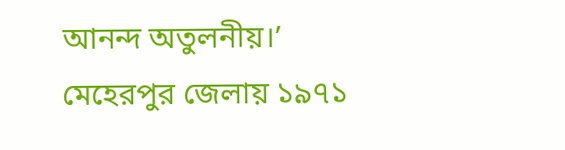আনন্দ অতুলনীয়।’ মেহেরপুর জেলায় ১৯৭১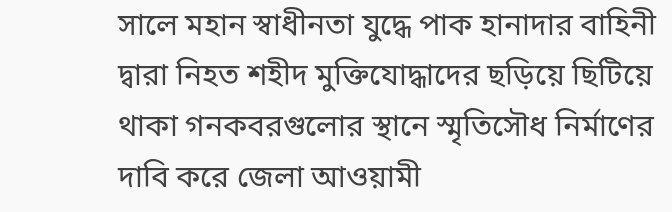সালে মহান স্বাধীনতা যুদ্ধে পাক হানাদার বাহিনী দ্বারা নিহত শহীদ মুক্তিযোদ্ধাদের ছড়িয়ে ছিটিয়ে থাকা গনকবরগুলোর স্থানে স্মৃতিসৌধ নির্মাণের দাবি করে জেলা আওয়ামী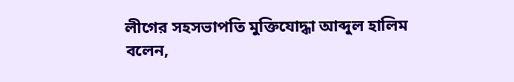লীগের সহসভাপতি মুক্তিযোদ্ধা আব্দুল হালিম বলেন,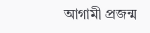আগামী প্রজন্ম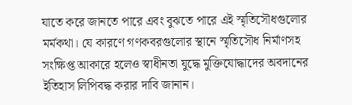যাতে করে জানতে পারে এবং বুঝতে পারে এই স্মৃতিসৌধগুলোর মর্মকথা। যে কারণে গণকবরগুলোর স্থানে স্মৃতিসৌধ নির্মাণসহ সংক্ষিপ্ত আকারে হলেও স্বাধীনতা যুদ্ধে মুক্তিযোদ্ধাদের অবদানের ইতিহাস লিপিবদ্ধ করার দাবি জানান।